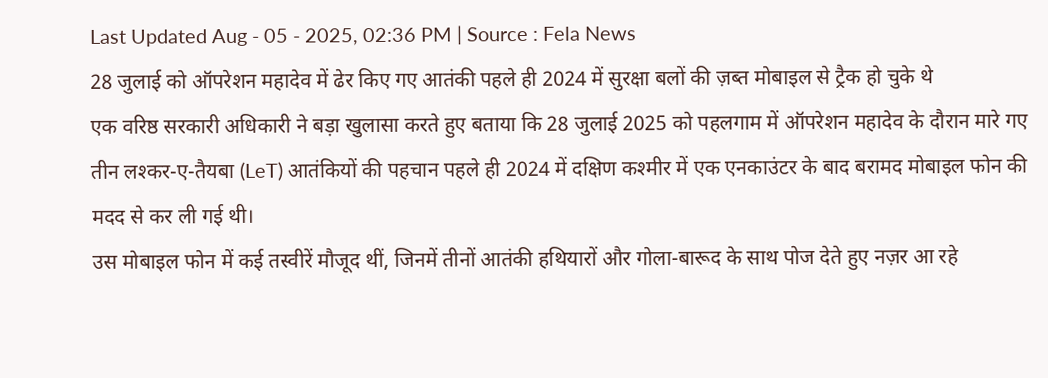Last Updated Aug - 05 - 2025, 02:36 PM | Source : Fela News
28 जुलाई को ऑपरेशन महादेव में ढेर किए गए आतंकी पहले ही 2024 में सुरक्षा बलों की ज़ब्त मोबाइल से ट्रैक हो चुके थे
एक वरिष्ठ सरकारी अधिकारी ने बड़ा खुलासा करते हुए बताया कि 28 जुलाई 2025 को पहलगाम में ऑपरेशन महादेव के दौरान मारे गए तीन लश्कर-ए-तैयबा (LeT) आतंकियों की पहचान पहले ही 2024 में दक्षिण कश्मीर में एक एनकाउंटर के बाद बरामद मोबाइल फोन की मदद से कर ली गई थी।
उस मोबाइल फोन में कई तस्वीरें मौजूद थीं, जिनमें तीनों आतंकी हथियारों और गोला-बारूद के साथ पोज देते हुए नज़र आ रहे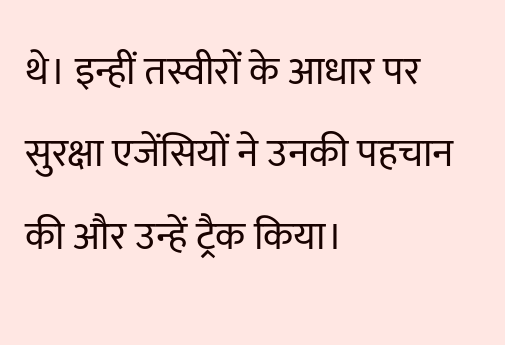थे। इन्हीं तस्वीरों के आधार पर सुरक्षा एजेंसियों ने उनकी पहचान की और उन्हें ट्रैक किया।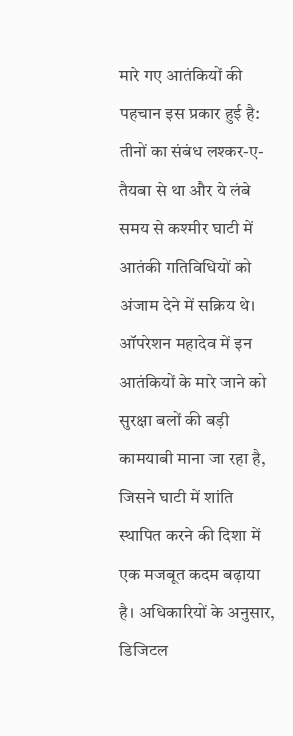मारे गए आतंकियों की पहचान इस प्रकार हुई है:
तीनों का संबंध लश्कर-ए-तैयबा से था और ये लंबे समय से कश्मीर घाटी में आतंकी गतिविधियों को अंजाम देने में सक्रिय थे।
ऑपरेशन महादेव में इन आतंकियों के मारे जाने को सुरक्षा बलों की बड़ी कामयाबी माना जा रहा है, जिसने घाटी में शांति स्थापित करने की दिशा में एक मजबूत कदम बढ़ाया है। अधिकारियों के अनुसार, डिजिटल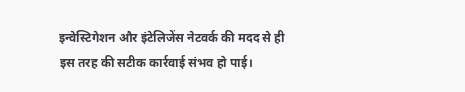इन्वेस्टिगेशन और इंटेलिजेंस नेटवर्क की मदद से ही इस तरह की सटीक कार्रवाई संभव हो पाई।